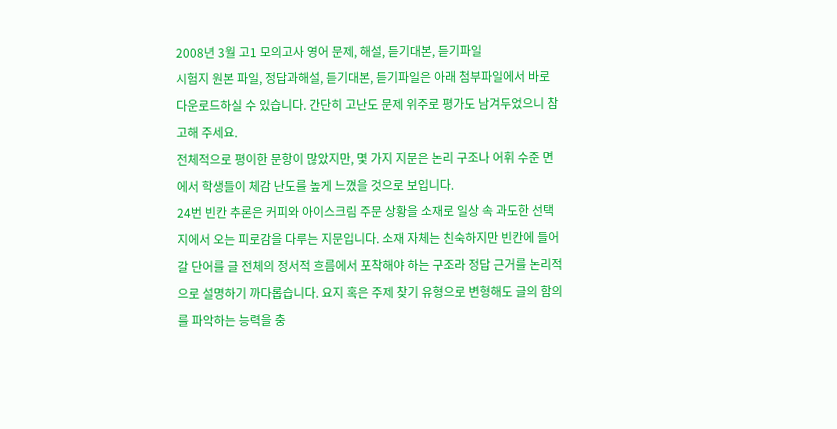2008년 3월 고1 모의고사 영어 문제, 해설, 듣기대본, 듣기파일
시험지 원본 파일, 정답과해설, 듣기대본, 듣기파일은 아래 첨부파일에서 바로 다운로드하실 수 있습니다. 간단히 고난도 문제 위주로 평가도 남겨두었으니 참고해 주세요.
전체적으로 평이한 문항이 많았지만, 몇 가지 지문은 논리 구조나 어휘 수준 면에서 학생들이 체감 난도를 높게 느꼈을 것으로 보입니다.
24번 빈칸 추론은 커피와 아이스크림 주문 상황을 소재로 일상 속 과도한 선택지에서 오는 피로감을 다루는 지문입니다. 소재 자체는 친숙하지만 빈칸에 들어갈 단어를 글 전체의 정서적 흐름에서 포착해야 하는 구조라 정답 근거를 논리적으로 설명하기 까다롭습니다. 요지 혹은 주제 찾기 유형으로 변형해도 글의 함의를 파악하는 능력을 충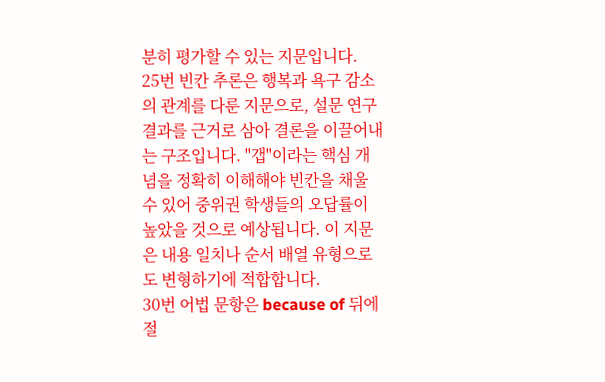분히 평가할 수 있는 지문입니다.
25번 빈칸 추론은 행복과 욕구 감소의 관계를 다룬 지문으로, 설문 연구 결과를 근거로 삼아 결론을 이끌어내는 구조입니다. "갭"이라는 핵심 개념을 정확히 이해해야 빈칸을 채울 수 있어 중위권 학생들의 오답률이 높았을 것으로 예상됩니다. 이 지문은 내용 일치나 순서 배열 유형으로도 변형하기에 적합합니다.
30번 어법 문항은 because of 뒤에 절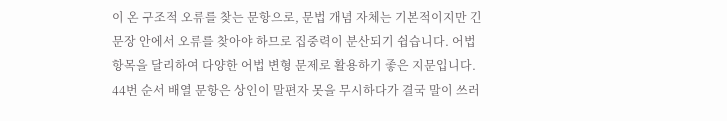이 온 구조적 오류를 찾는 문항으로, 문법 개념 자체는 기본적이지만 긴 문장 안에서 오류를 찾아야 하므로 집중력이 분산되기 쉽습니다. 어법 항목을 달리하여 다양한 어법 변형 문제로 활용하기 좋은 지문입니다.
44번 순서 배열 문항은 상인이 말편자 못을 무시하다가 결국 말이 쓰러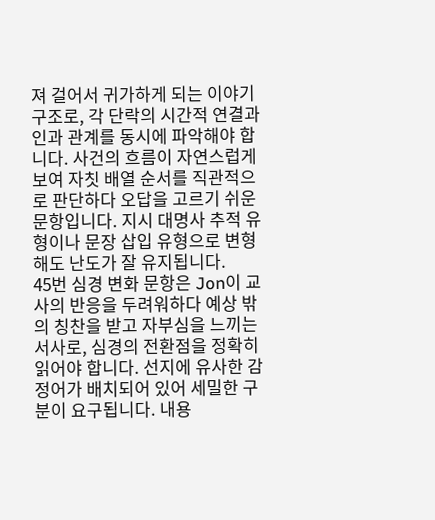져 걸어서 귀가하게 되는 이야기 구조로, 각 단락의 시간적 연결과 인과 관계를 동시에 파악해야 합니다. 사건의 흐름이 자연스럽게 보여 자칫 배열 순서를 직관적으로 판단하다 오답을 고르기 쉬운 문항입니다. 지시 대명사 추적 유형이나 문장 삽입 유형으로 변형해도 난도가 잘 유지됩니다.
45번 심경 변화 문항은 Jon이 교사의 반응을 두려워하다 예상 밖의 칭찬을 받고 자부심을 느끼는 서사로, 심경의 전환점을 정확히 읽어야 합니다. 선지에 유사한 감정어가 배치되어 있어 세밀한 구분이 요구됩니다. 내용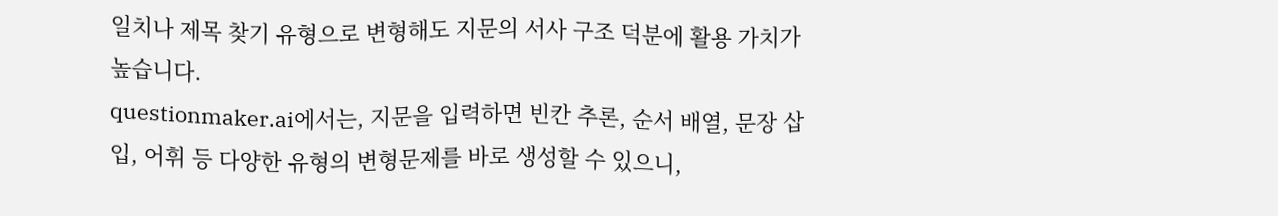일치나 제목 찾기 유형으로 변형해도 지문의 서사 구조 덕분에 활용 가치가 높습니다.
questionmaker.ai에서는, 지문을 입력하면 빈칸 추론, 순서 배열, 문장 삽입, 어휘 등 다양한 유형의 변형문제를 바로 생성할 수 있으니,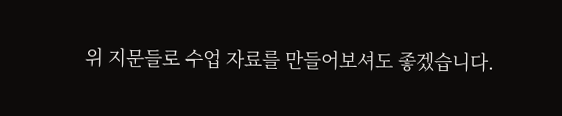위 지문들로 수업 자료를 만들어보셔도 좋겠습니다.